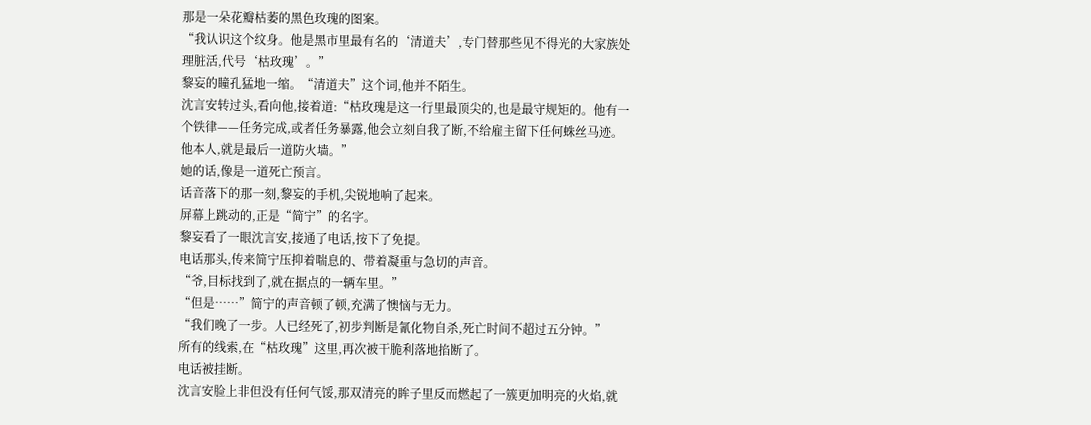那是一朵花瓣枯萎的黑色玫瑰的图案。
“我认识这个纹身。他是黑市里最有名的‘清道夫’,专门替那些见不得光的大家族处理脏活,代号‘枯玫瑰’。”
黎妄的瞳孔猛地一缩。“清道夫”这个词,他并不陌生。
沈言安转过头,看向他,接着道:“枯玫瑰是这一行里最顶尖的,也是最守规矩的。他有一个铁律——任务完成,或者任务暴露,他会立刻自我了断,不给雇主留下任何蛛丝马迹。他本人,就是最后一道防火墙。”
她的话,像是一道死亡预言。
话音落下的那一刻,黎妄的手机,尖锐地响了起来。
屏幕上跳动的,正是“简宁”的名字。
黎妄看了一眼沈言安,接通了电话,按下了免提。
电话那头,传来简宁压抑着喘息的、带着凝重与急切的声音。
“爷,目标找到了,就在据点的一辆车里。”
“但是……”简宁的声音顿了顿,充满了懊恼与无力。
“我们晚了一步。人已经死了,初步判断是氰化物自杀,死亡时间不超过五分钟。”
所有的线索,在“枯玫瑰”这里,再次被干脆利落地掐断了。
电话被挂断。
沈言安脸上非但没有任何气馁,那双清亮的眸子里反而燃起了一簇更加明亮的火焰,就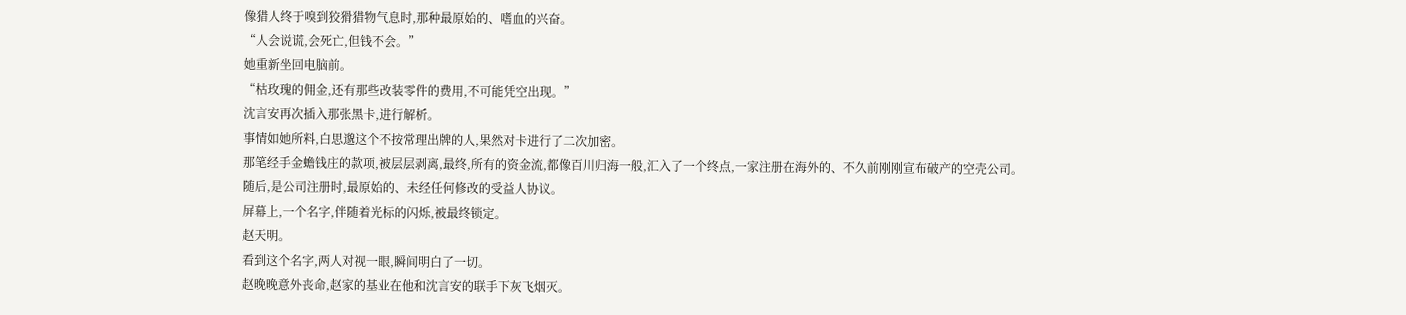像猎人终于嗅到狡猾猎物气息时,那种最原始的、嗜血的兴奋。
“人会说谎,会死亡,但钱不会。”
她重新坐回电脑前。
“枯玫瑰的佣金,还有那些改装零件的费用,不可能凭空出现。”
沈言安再次插入那张黑卡,进行解析。
事情如她所料,白思邈这个不按常理出牌的人,果然对卡进行了二次加密。
那笔经手金蟾钱庄的款项,被层层剥离,最终,所有的资金流,都像百川归海一般,汇入了一个终点,一家注册在海外的、不久前刚刚宣布破产的空壳公司。
随后,是公司注册时,最原始的、未经任何修改的受益人协议。
屏幕上,一个名字,伴随着光标的闪烁,被最终锁定。
赵天明。
看到这个名字,两人对视一眼,瞬间明白了一切。
赵晚晚意外丧命,赵家的基业在他和沈言安的联手下灰飞烟灭。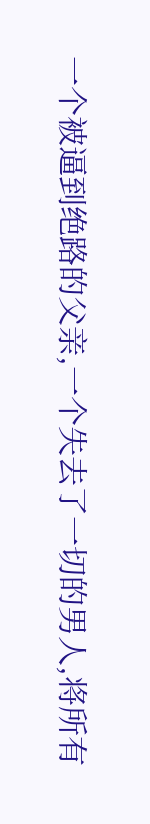一个被逼到绝路的父亲,一个失去了一切的男人,将所有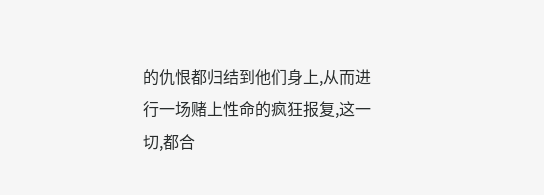的仇恨都归结到他们身上,从而进行一场赌上性命的疯狂报复,这一切,都合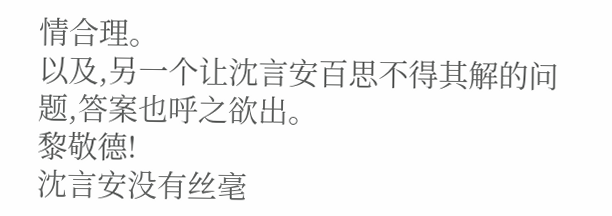情合理。
以及,另一个让沈言安百思不得其解的问题,答案也呼之欲出。
黎敬德!
沈言安没有丝毫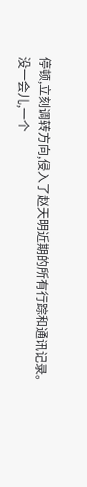停顿,立刻调转方向,侵入了赵天明近期的所有行踪和通讯记录。
没一会儿,一个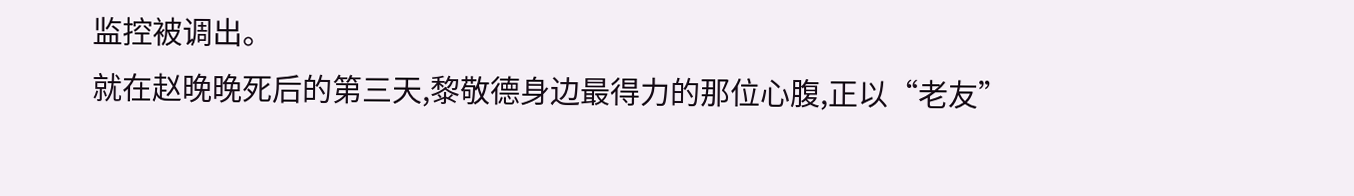监控被调出。
就在赵晚晚死后的第三天,黎敬德身边最得力的那位心腹,正以“老友”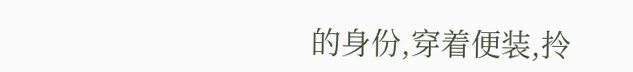的身份,穿着便装,拎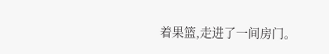着果篮,走进了一间房门。